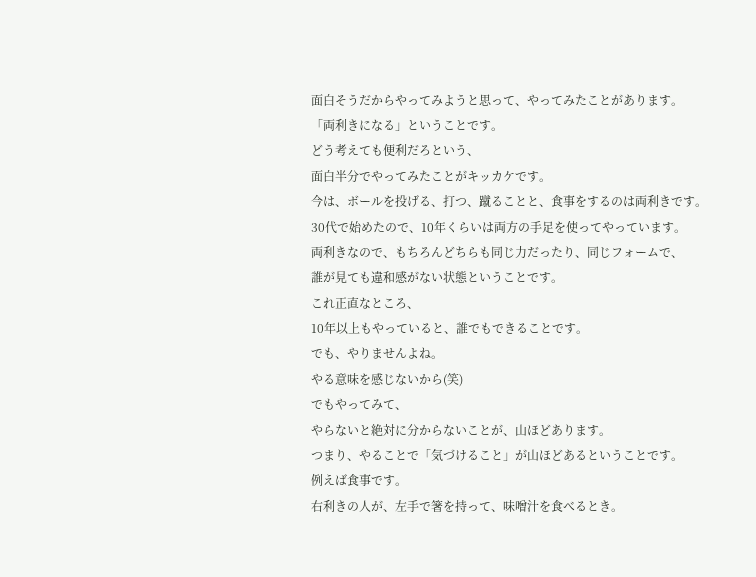面白そうだからやってみようと思って、やってみたことがあります。
「両利きになる」ということです。
どう考えても便利だろという、
面白半分でやってみたことがキッカケです。
今は、ボールを投げる、打つ、蹴ることと、食事をするのは両利きです。
30代で始めたので、10年くらいは両方の手足を使ってやっています。
両利きなので、もちろんどちらも同じ力だったり、同じフォームで、
誰が見ても違和感がない状態ということです。
これ正直なところ、
10年以上もやっていると、誰でもできることです。
でも、やりませんよね。
やる意味を感じないから(笑)
でもやってみて、
やらないと絶対に分からないことが、山ほどあります。
つまり、やることで「気づけること」が山ほどあるということです。
例えば食事です。
右利きの人が、左手で箸を持って、味噌汁を食べるとき。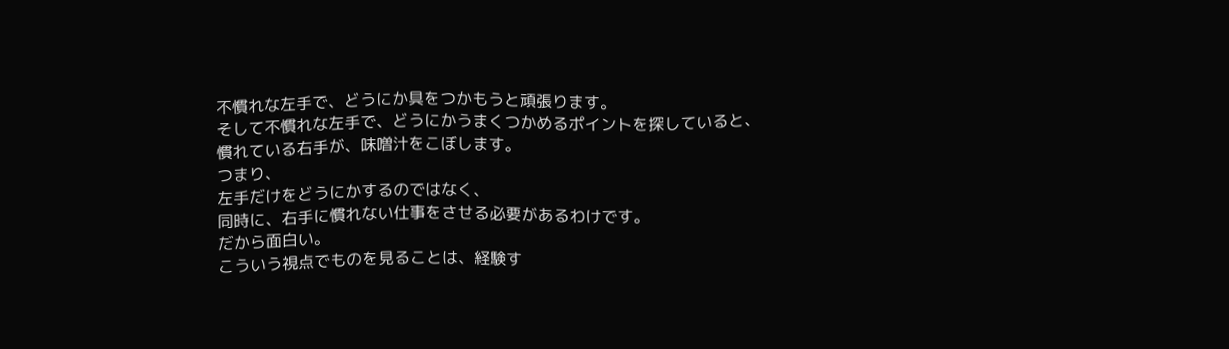不慣れな左手で、どうにか具をつかもうと頑張ります。
そして不慣れな左手で、どうにかうまくつかめるポイントを探していると、
慣れている右手が、味噌汁をこぼします。
つまり、
左手だけをどうにかするのではなく、
同時に、右手に慣れない仕事をさせる必要があるわけです。
だから面白い。
こういう視点でものを見ることは、経験す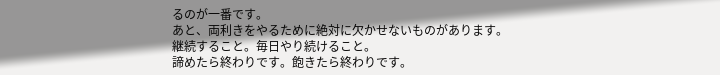るのが一番です。
あと、両利きをやるために絶対に欠かせないものがあります。
継続すること。毎日やり続けること。
諦めたら終わりです。飽きたら終わりです。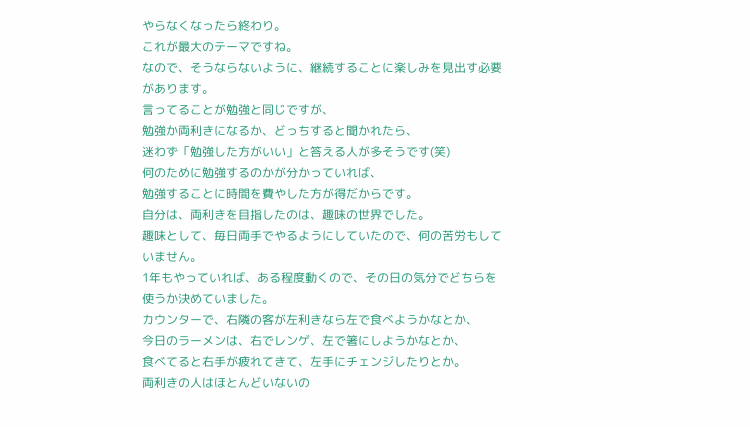やらなくなったら終わり。
これが最大のテーマですね。
なので、そうならないように、継続することに楽しみを見出す必要があります。
言ってることが勉強と同じですが、
勉強か両利きになるか、どっちすると聞かれたら、
迷わず「勉強した方がいい」と答える人が多そうです(笑)
何のために勉強するのかが分かっていれば、
勉強することに時間を費やした方が得だからです。
自分は、両利きを目指したのは、趣味の世界でした。
趣味として、毎日両手でやるようにしていたので、何の苦労もしていません。
1年もやっていれば、ある程度動くので、その日の気分でどちらを使うか決めていました。
カウンターで、右隣の客が左利きなら左で食べようかなとか、
今日のラーメンは、右でレンゲ、左で箸にしようかなとか、
食べてると右手が疲れてきて、左手にチェンジしたりとか。
両利きの人はほとんどいないの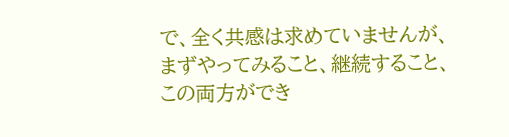で、全く共感は求めていませんが、
まずやってみること、継続すること、
この両方ができ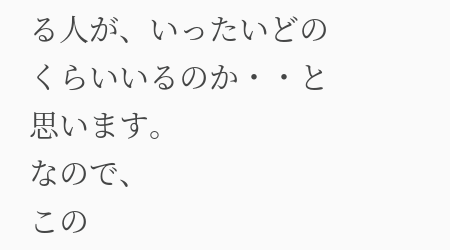る人が、いったいどのくらいいるのか・・と思います。
なので、
この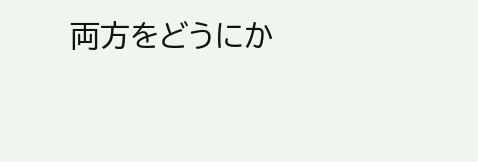両方をどうにか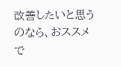改善したいと思うのなら、おススメで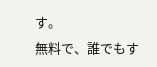す。
無料で、誰でもす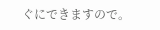ぐにできますので。